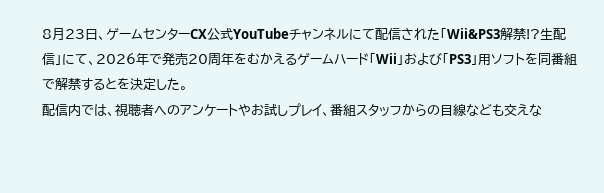8月23日、ゲームセンターCX公式YouTubeチャンネルにて配信された「Wii&PS3解禁!?生配信」にて、2026年で発売20周年をむかえるゲームハード「Wii」および「PS3」用ソフトを同番組で解禁するとを決定した。
配信内では、視聴者へのアンケートやお試しプレイ、番組スタッフからの目線なども交えな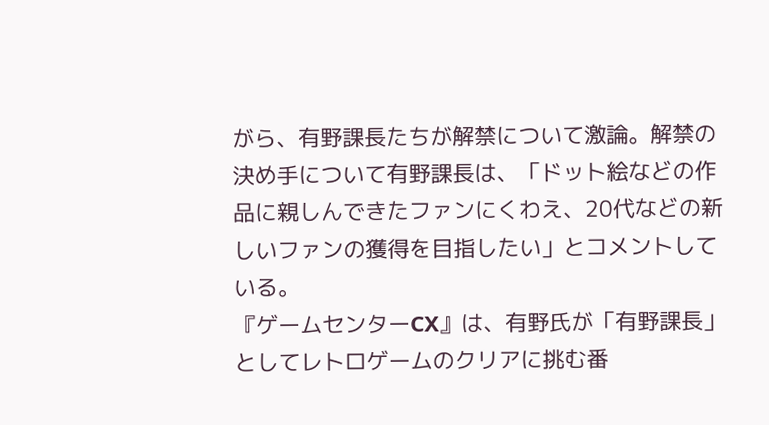がら、有野課長たちが解禁について激論。解禁の決め手について有野課長は、「ドット絵などの作品に親しんできたファンにくわえ、20代などの新しいファンの獲得を目指したい」とコメントしている。
『ゲームセンターCX』は、有野氏が「有野課長」としてレトロゲームのクリアに挑む番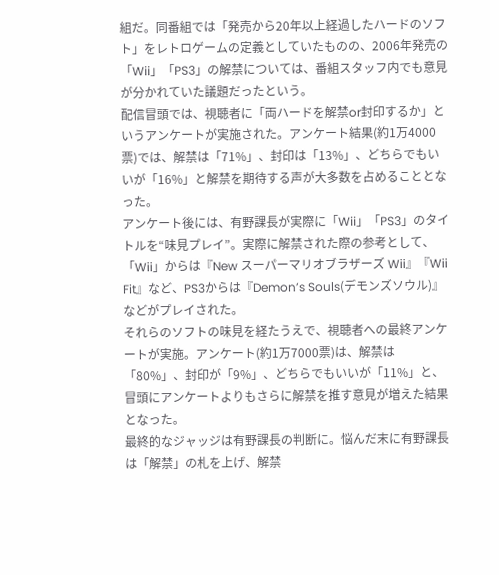組だ。同番組では「発売から20年以上経過したハードのソフト」をレトロゲームの定義としていたものの、2006年発売の「Wii」「PS3」の解禁については、番組スタッフ内でも意見が分かれていた議題だったという。
配信冒頭では、視聴者に「両ハードを解禁or封印するか」というアンケートが実施された。アンケート結果(約1万4000票)では、解禁は「71%」、封印は「13%」、どちらでもいいが「16%」と解禁を期待する声が大多数を占めることとなった。
アンケート後には、有野課長が実際に「Wii」「PS3」のタイトルを“味見プレイ”。実際に解禁された際の参考として、「Wii」からは『New スーパーマリオブラザーズ Wii』『Wii Fit』など、PS3からは『Demon’s Souls(デモンズソウル)』などがプレイされた。
それらのソフトの味見を経たうえで、視聴者への最終アンケートが実施。アンケート(約1万7000票)は、解禁は「80%」、封印が「9%」、どちらでもいいが「11%」と、冒頭にアンケートよりもさらに解禁を推す意見が増えた結果となった。
最終的なジャッジは有野課長の判断に。悩んだ末に有野課長は「解禁」の札を上げ、解禁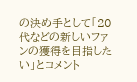の決め手として「20代などの新しいファンの獲得を目指したい」とコメント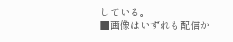している。
■画像はいずれも配信か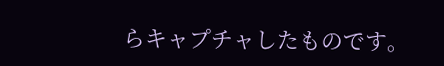らキャプチャしたものです。